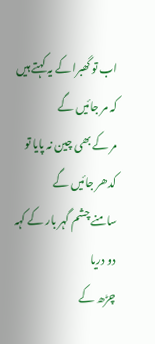اب تو گھبرا کے یہ کہتے ہیں کہ مر جائیں گے
مر کے بھی چین نہ پایا تو کدھر جائیں گے
سامنے چشم گہر بار کے کہہ دو دریا
چڑھ کے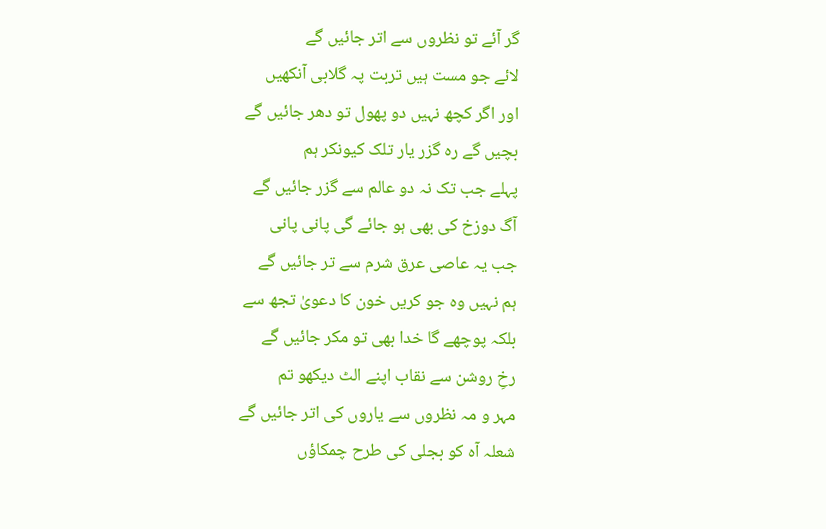گر آئے تو نظروں سے اتر جائیں گے
لائے جو مست ہیں تربت پہ گلابی آنکھیں
اور اگر کچھ نہیں دو پھول تو دھر جائیں گے
بچیں گے رہ گزر یار تلک کیونکر ہم
پہلے جب تک نہ دو عالم سے گزر جائیں گے
آگ دوزخ کی بھی ہو جائے گی پانی پانی
جب یہ عاصی عرق شرم سے تر جائیں گے
ہم نہیں وہ جو کریں خون کا دعویٰ تجھ سے
بلکہ پوچھے گا خدا بھی تو مکر جائیں گے
رخِ روشن سے نقاب اپنے الٹ دیکھو تم
مہر و مہ نظروں سے یاروں کی اتر جائیں گے
شعلہ آہ کو بجلی کی طرح چمکاؤں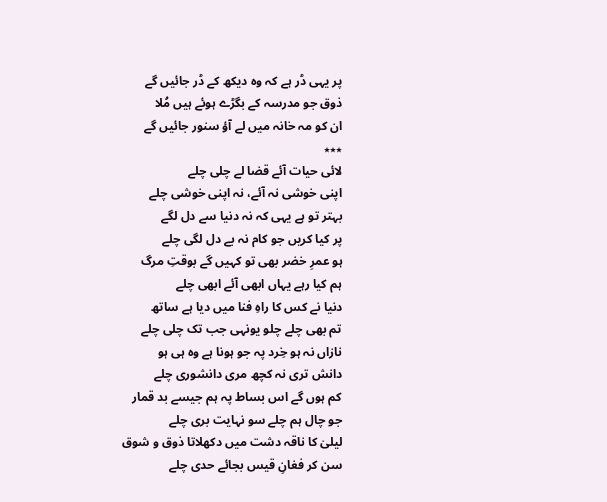پر یہی ڈر ہے کہ وہ دیکھ کے ڈر جائیں گے
ذوق جو مدرسہ کے بگڑے ہوئے ہیں مُلا
ان کو مہ خانہ میں لے آؤ سنور جائیں گے
٭٭٭
لائی حیات آئے قضا لے چلی چلے
اپنی خوشی نہ آئے، نہ اپنی خوشی چلے
بہتر تو ہے یہی کہ نہ دنیا سے دل لگے
پر کیا کریں جو کام نہ بے دل لگی چلے
ہو عمرِ خضر بھی تو کہیں گے بوقتِ مرگ
ہم کیا رہے یہاں ابھی آئے ابھی چلے
دنیا نے کس کا راہِ فنا میں دیا ہے ساتھ
تم بھی چلے چلو یونہی جب تک چلی چلے
نازاں نہ ہو خِرد پہ جو ہونا ہے وہ ہی ہو
دانش تری نہ کچھ مری دانشوری چلے
کم ہوں گے اس بساط پہ ہم جیسے بد قمار
جو چال ہم چلے سو نہایت بری چلے
لیلیٰ کا ناقہ دشت میں دکھلاتا ذوق و شوق
سن کر فغانِ قیس بجائے حدی چلے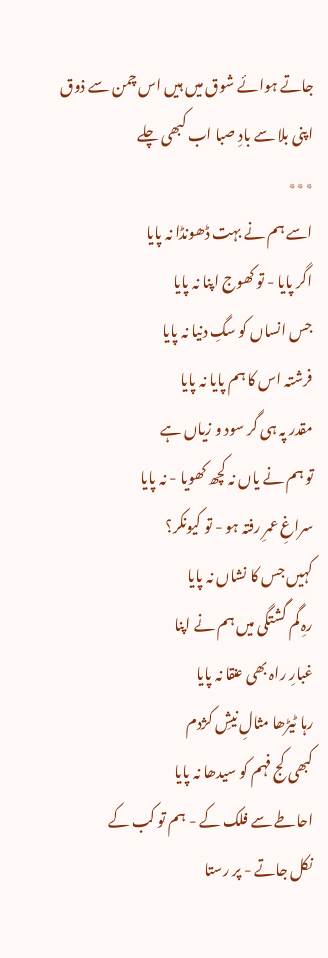جاتے ہوائے شوق میں ہیں اس چمن سے ذوق
اپنی بلا سے بادِ صبا اب کبھی چلے
٭٭٭
اسے ہم نے بہت ڈھونڈا نہ پایا
اگر پایا - تو کھوج اپنا نہ پایا
جس انساں کو سگِ دنیا نہ پایا
فرشتہ اس کا ہم پایا نہ پایا
مقدر پہ ہی گر سود و زیاں ہے
تو ہم نے یاں نہ کچھ کھویا - نہ پایا
سراغِ عمرِ رفتہ ہو - تو کیونکر؟
کہیں جس کا نشاں نہ پایا
رہِ گم گشتگی میں ہم نے اپنا
غبارِ راہ بھی عنقا نہ پایا
رہا ٹیڑھا مثالِ نیشِ کژدم
کبھی کج فہم کو سیدھا نہ پایا
احاطے سے فلک کے - ہم تو کب کے
نکل جاتے - پر رستا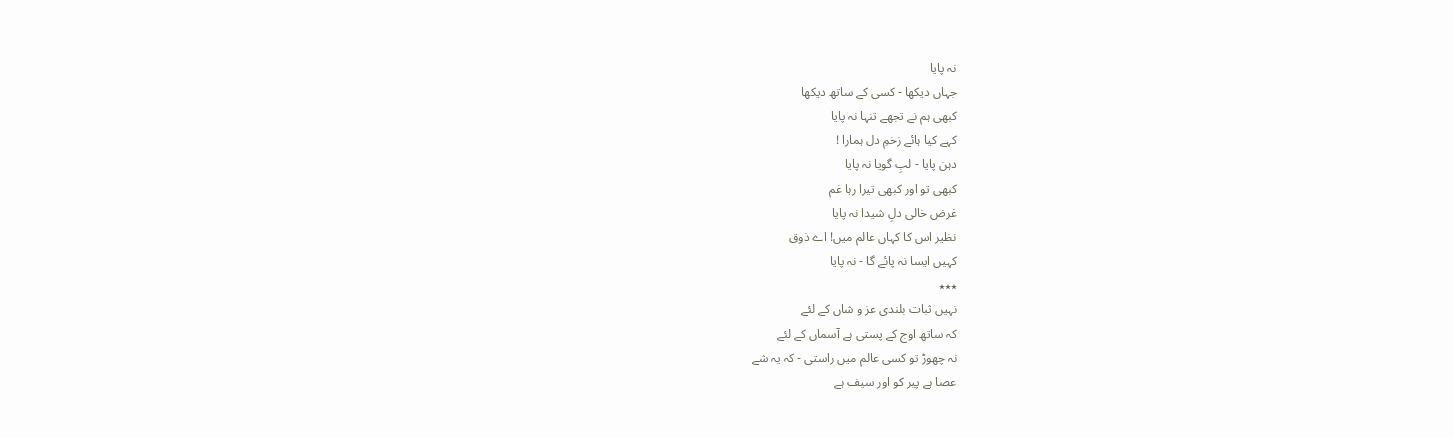نہ پایا
جہاں دیکھا - کسی کے ساتھ دیکھا
کبھی ہم نے تجھے تنہا نہ پایا
کہے کیا ہائے زخمِ دل ہمارا !
دہن پایا - لبِ گویا نہ پایا
کبھی تو اور کبھی تیرا رہا غم
غرض خالی دلِ شیدا نہ پایا
نظیر اس کا کہاں عالم میں! اے ذوق
کہیں ایسا نہ پائے گا - نہ پایا
٭٭٭
نہیں ثبات بلندی عز و شاں کے لئے
کہ ساتھ اوج کے پستی ہے آسماں کے لئے
نہ چھوڑ تو کسی عالم میں راستی - کہ یہ شے
عصا ہے پیر کو اور سیف ہے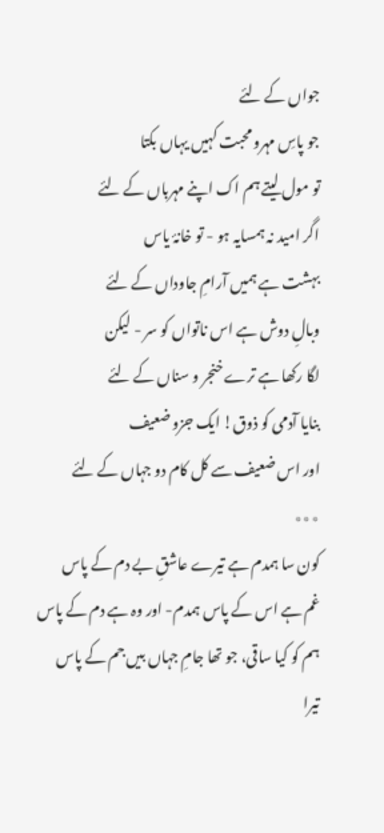جواں کے لئے
جو پاسِ مہرو محبت کہیں یہاں بکتا
تو مول لیتے ہم اک اپنے مہرباں کے لئے
اگر امید نہ ہمسایہ ہو - تو خانۂ یاس
بہشت ہے ہمیں آرامِ جاوداں کے لئے
وبالِ دوش ہے اس ناتواں کو سر - لیکن
لگا رکھا ہے ترے خنجر و سناں کے لئے
بنایا آدمی کو ذوق! ایک جزو ضعیف
اور اس ضعیف سے کل کام دو جہاں کے لئے
٭٭٭
کون سا ہمدم ہے تیرے عاشقِ بے دم کے پاس
غم ہے اس کے پاس ہمدم- اور وہ ہے دم کے پاس
ہم کو کیا ساقی، جو تھا جامِ جہاں بیں جم کے پاس
تیرا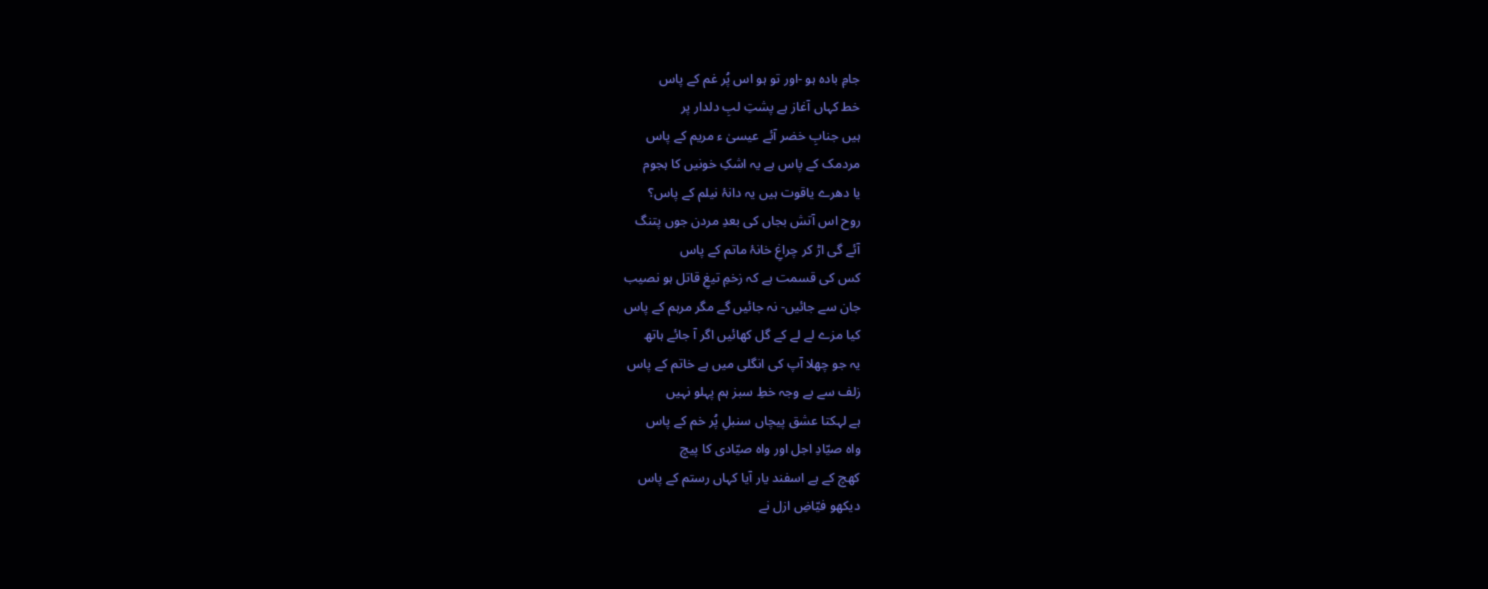جامِ بادہ ہو -اور تو ہو اس پُر غم کے پاس
خط کہاں آغاز ہے پشتِ لبِ دلدار پر
ہیں جنابِ خضر آئے عیسیٰ ء مریم کے پاس
مردمک کے پاس ہے یہ اشکِ خونیں کا ہجوم
یا دھرے یاقوت ہیں یہ دانۂ نیلم کے پاس؟
روح اس آتش بجاں کی بعدِ مردن جوں پتنگ
آئے گی اڑ کر چراغِ خانۂ ماتم کے پاس
کس کی قسمت ہے کہ زخمِ تیغِ قاتل ہو نصیب
جان سے جائیں- نہ جائیں گے مگر مرہم کے پاس
کیا مزے لے لے کے گل کھائیں اگر آ جائے ہاتھ
یہ جو چھلا آپ کی انگلی میں ہے خاتم کے پاس
زلف سے بے وجہ خطِ سبز ہم پہلو نہیں
ہے لہکتا عشق پیچاں سنبلِ پُر خم کے پاس
واہ صیّادِ اجل اور واہ صیّادی کا پیچ
کھچ کے ہے اسفند یار آیا کہاں رستم کے پاس
دیکھو فیّاضِ ازل نے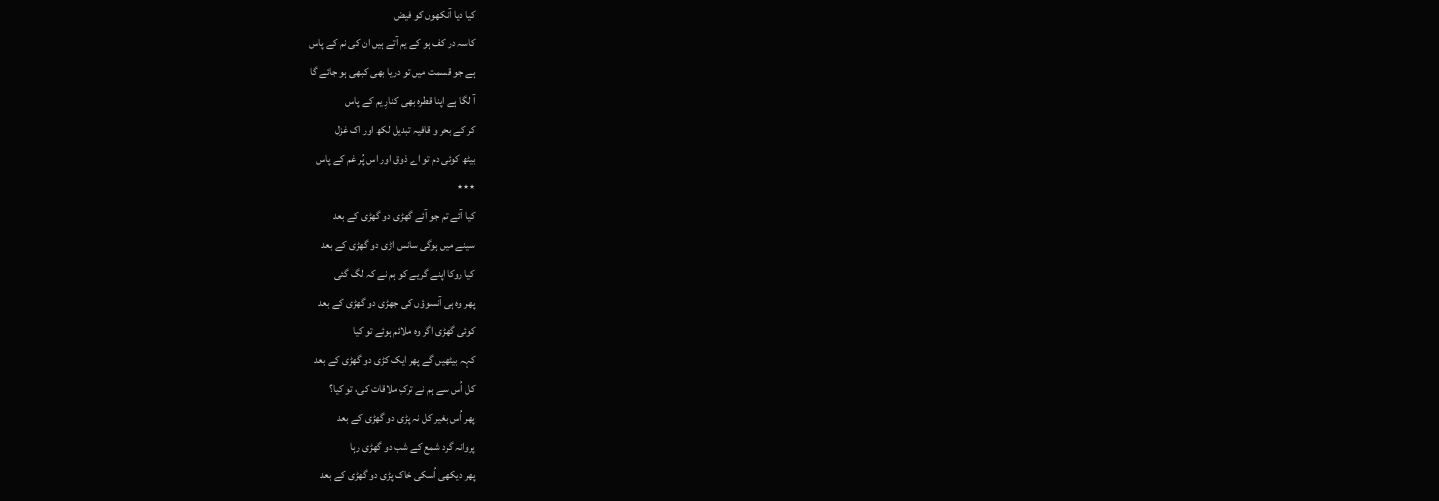کیا دیا آنکھوں کو فیض
کاسہ در کف ہو کے یم آتے ہیں ان کی نم کے پاس
ہے جو قسمت میں تو دریا بھی کبھی ہو جائے گا
آ لگا ہے اپنا قطرہ بھی کنارِ یم کے پاس
کر کے بحر و قافیہ تبدیل لکھ اور اک غزل
بیٹھ کوئی دم تو اے ذوق اور اس پُر غم کے پاس
٭٭٭
کیا آئے تم جو آئے گھڑی دو گھڑی کے بعد
سینے میں ہوگی سانس اڑی دو گھڑی کے بعد
کیا روکا اپنے گریے کو ہم نے کہ لگ گئی
پھر وہ ہی آنسوؤں کی جھڑی دو گھڑی کے بعد
کوئی گھڑی اگر وہ ملائم ہوئے تو کیا
کہہ بیٹھیں گے پھر ایک کڑی دو گھڑی کے بعد
کل اُس سے ہم نے ترکِ ملاقات کی، تو کیا؟
پھر اُس بغیر کل نہ پڑی دو گھڑی کے بعد
پروانہ گرد شمع کے شب دو گھڑی رہا
پھر دیکھی اُسکی خاک پڑی دو گھڑی کے بعد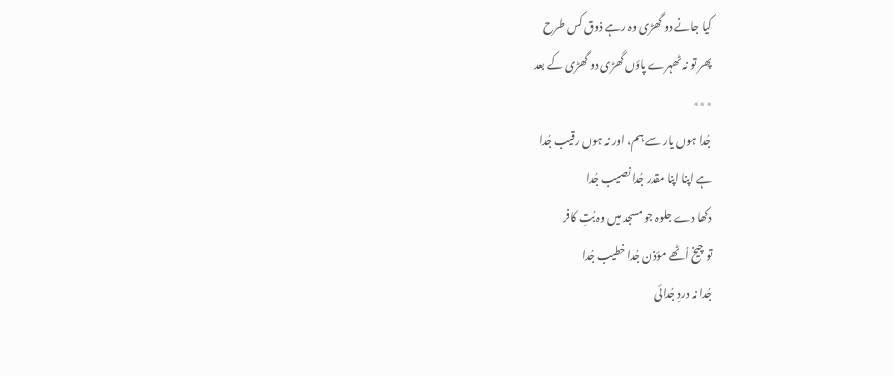کیا جانے دو گھڑی وہ رہے ذوق کس طرح
پھر تو نہ ٹھہرے پاؤں گھڑی دو گھڑی کے بعد
٭٭٭
جُدا ہوں یار سے ہم، اور نہ ہوں رقیب جُدا
ہے اپنا اپنا مقدر جُدا نصیب جُدا
دکھا دے جلوہ جو مسجد میں وہ بُتِ کافر
تو چیخ اُٹھے مؤذن جُدا خطیب جُدا
جُدا نہ دردِ جُدائی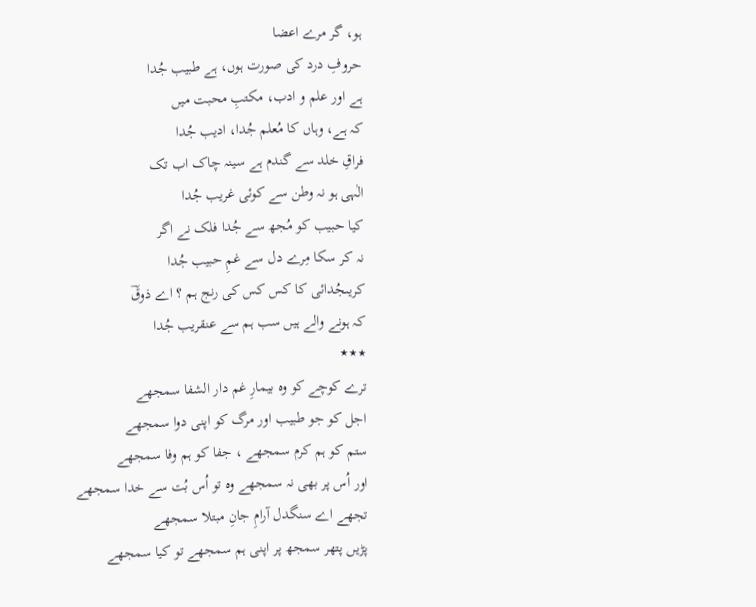ہو، گر مرے اعضا
حروفِ درد کی صورت ہوں، ہے طبیب جُدا
ہے اور علم و ادب، مکتبِ محبت میں
کہ ہے، وہاں کا مُعلم جُدا، ادیب جُدا
فراقِ خلد سے گندم ہے سینہ چاک اب تک
الٰہی ہو نہ وطن سے کوئی غریب جُدا
کیا حبیب کو مُجھ سے جُدا فلک نے اگر
نہ کر سکا مِرے دل سے غمِ حبیب جُدا
کریںجُدائی کا کس کس کی رنج ہم ؟ اے ذوقؔ
کہ ہونے والے ہیں سب ہم سے عنقریب جُدا
٭٭٭
ترے کوچے کو وہ بیمارِ غم دار الشفا سمجھے
اجل کو جو طبیب اور مرگ کو اپنی دوا سمجھے
ستم کو ہم کرم سمجھے ، جفا کو ہم وفا سمجھے
اور اُس پر بھی نہ سمجھے وہ تو اُس بُت سے خدا سمجھے
تجھے اے سنگدل آرامِ جانِ مبتلا سمجھے
پڑیں پتھر سمجھ پر اپنی ہم سمجھے تو کیا سمجھے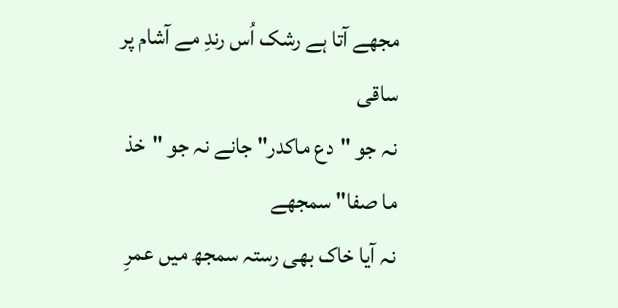مجھے آتا ہے رشک اُس رندِ مے آشام پر ساقی
نہ جو "دع ماکدر" جانے نہ جو "خذ ما صفا" سمجھے
نہ آیا خاک بھی رستہ سمجھ میں عمرِ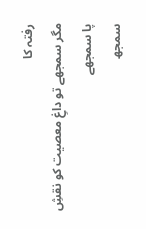رفتہ کا
مگر سمجھے تو داغِ معصیت کو نقشِ پا سمجھے
سمجھ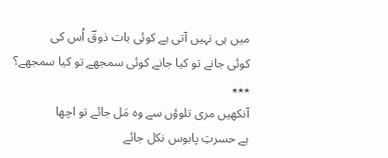میں ہی نہیں آتی ہے کوئی بات ذوقؔ اُس کی
کوئی جانے تو کیا جانے کوئی سمجھے تو کیا سمجھے؟
٭٭٭
آنکھیں مری تلوؤں سے وہ مَل جائے تو اچھا
ہے حسرتِ پابوس نکل جائے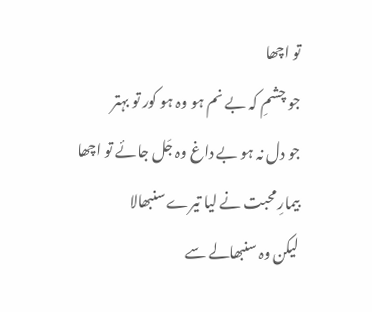تو اچھا
جو چشمِ کہ بے نم ہو وہ ہو کور تو بہتر
جو دل نہ ہو بے داغ وہ جَل جائے تو اچھا
بیمارِ محبت نے لیا تیرے سنبھالا
لیکن وہ سنبھالے سے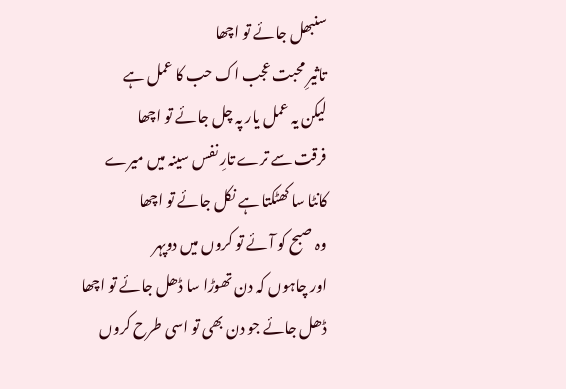سنبھل جائے تو اچھا
تاثیرِ محبت عجب اک حب کا عمل ہے
لیکن یہ عمل یار پہ چل جائے تو اچھا
فرقت سے ترے تارِ نفس سینہ میں میرے
کانٹا سا کھٹکتا ہے نکل جائے تو اچھا
وہ صبح کو آئے تو کروں میں دوپہر
اور چاہوں کہ دن تھوڑا سا ڈھل جائے تو اچھا
ڈھل جائے جو دن بھی تو اسی طرح کروں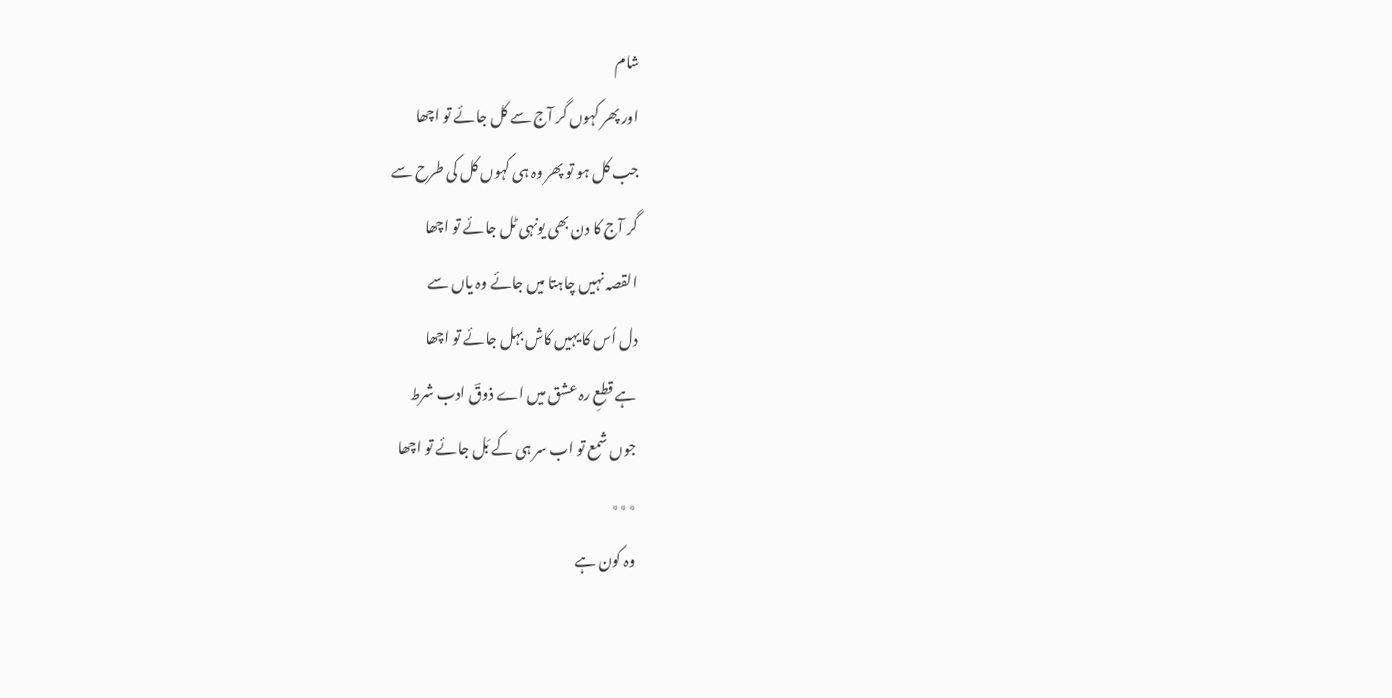شام
اور پھر کہوں گر آج سے کل جائے تو اچھا
جب کل ہو تو پھر وہ ہی کہوں کل کی طرح سے
گر آج کا دن بھی یونہی ٹل جائے تو اچھا
القصہ نہیں چاہتا میں جائے وہ یاں سے
دل اُس کا یہیں کاش بہل جائے تو اچھا
ہے قطعِ رہ عشق میں اے ذوقؔ ادب شرط
جوں شمع تو اب سر ہی کے بَل جائے تو اچھا
٭٭٭
وہ کون ہے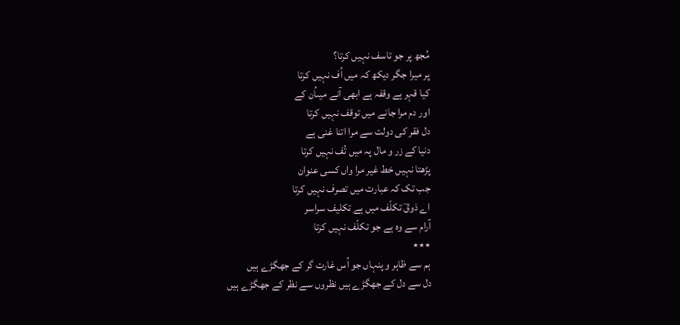مُجھ پر جو تاسف نہیں کرتا؟
پر میرا جگر دیکھ کہ میں اُف نہیں کرتا
کیا قہر ہے وقفہ ہے ابھی آنے میںاُن کے
اور دم مرا جانے میں توقف نہیں کرتا
دل فقر کی دولت سے مرا اتنا غنی ہے
دنیا کے زر و مال پہ میں تُف نہیں کرتا
پڑھتا نہیں خط غیر مرا واں کسی عنوان
جب تک کہ عبارت میں تصرف نہیں کرتا
اے ذوقؔ تکلّف میں ہے تکلیف سراسر
آرام سے وہ ہے جو تکلّف نہیں کرتا
٭٭٭
ہم سے ظاہر و پنہاں جو اُس غارت گر کے جھگڑے ہیں
دل سے دل کے جھگڑے ہیں نظروں سے نظر کے جھگڑے ہیں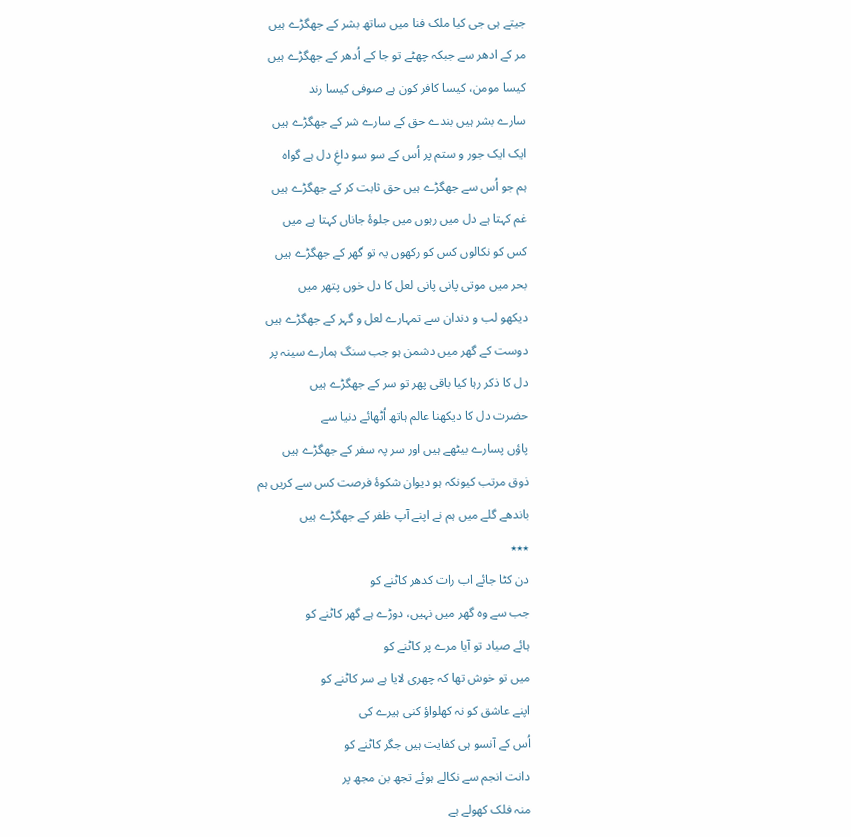جیتے ہی جی کیا ملک فنا میں ساتھ بشر کے جھگڑے ہیں
مر کے ادھر سے جبکہ چھٹے تو جا کے اُدھر کے جھگڑے ہیں
کیسا مومن، کیسا کافر کون ہے صوفی کیسا رند
سارے بشر ہیں بندے حق کے سارے شر کے جھگڑے ہیں
ایک ایک جور و ستم پر اُس کے سو سو داغِ دل ہے گواہ
ہم جو اُس سے جھگڑے ہیں حق ثابت کر کے جھگڑے ہیں
غم کہتا ہے دل میں رہوں میں جلوۂ جاناں کہتا ہے میں
کس کو نکالوں کس کو رکھوں یہ تو گھر کے جھگڑے ہیں
بحر میں موتی پانی پانی لعل کا دل خوں پتھر میں
دیکھو لب و دندان سے تمہارے لعل و گہر کے جھگڑے ہیں
دوست کے گھر میں دشمن ہو جب سنگ ہمارے سینہ پر
دل کا ذکر رہا کیا باقی پھر تو سر کے جھگڑے ہیں
حضرت دل کا دیکھنا عالم ہاتھ اُٹھائے دنیا سے
پاؤں پسارے بیٹھے ہیں اور سر پہ سفر کے جھگڑے ہیں
ذوق مرتب کیونکہ ہو دیوان شکوۂ فرصت کس سے کریں ہم
باندھے گلے میں ہم نے اپنے آپ ظفر کے جھگڑے ہیں
٭٭٭
دن کٹا جائے اب رات کدھر کاٹنے کو
جب سے وہ گھر میں نہیں، دوڑے ہے گھر کاٹنے کو
ہائے صیاد تو آیا مرے پر کاٹنے کو
میں تو خوش تھا کہ چھری لایا ہے سر کاٹنے کو
اپنے عاشق کو نہ کھلواؤ کنی ہیرے کی
اُس کے آنسو ہی کفایت ہیں جگر کاٹنے کو
دانت انجم سے نکالے ہوئے تجھ بن مجھ پر
منہ فلک کھولے ہے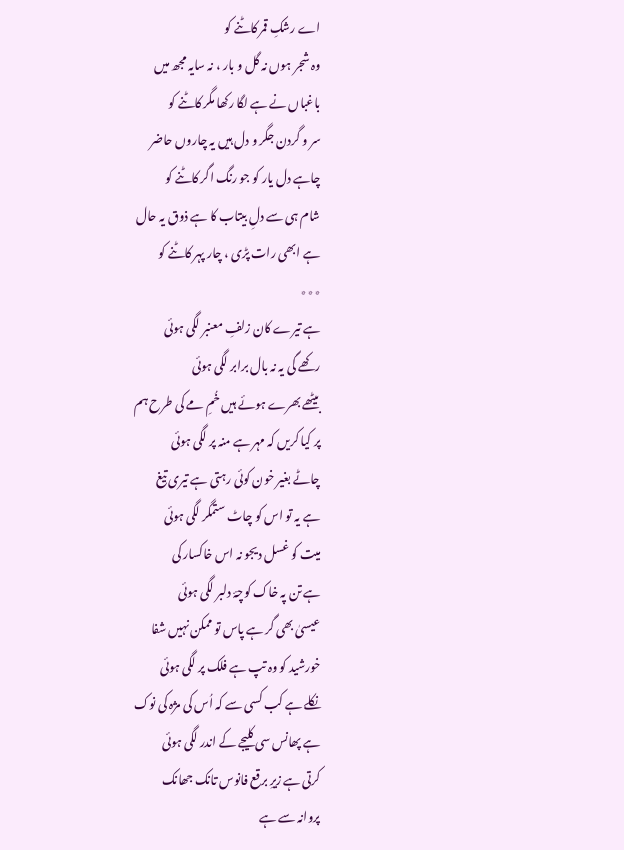اے رشکِ قمر کاٹنے کو
وہ شجر ہوں نہ گل و بار ، نہ سایہ مجھ میں
باغباں نے ہے لگا رکھا مگر کاٹنے کو
سر و گردن جگر و دل ہیں یہ چاروں حاضر
چاہے دل یار کو جو رنگ اگر کاٹنے کو
شام ہی سے دلِ بیتاب کا ہے ذوق یہ حال
ہے ابھی رات پڑی ، چار پہر کاٹنے کو
٭٭٭
ہے تیرے کان زلفِ معنبر لگی ہوئی
رکھے گی یہ نہ بال برابر لگی ہوئی
بیٹھے بھرے ہوئے ہیں خُمِ مے کی طرح ہم
پر کیا کریں کہ مہر ہے منہ پر لگی ہوئی
چاٹے بغیر خون کوئی رہتی ہے تیری تیغ
ہے یہ تو اس کو چاٹ ستمگر لگی ہوئی
میت کو غسل دیجو نہ اس خاکسار کی
ہے تن پہ خاک کوچۂ دلبر لگی ہوئی
عیسیٰ بھی گر ہے پاس تو ممکن نہیں شفا
خورشید کو وہ تپ ہے فلک پر لگی ہوئی
نکلے ہے کب کسی سے کہ اُس کی مژہ کی نوک
ہے پھانس سی کلیجے کے اندر لگی ہوئی
کرتی ہے زیرِ برقع فانوس تانک جھانک
پروانہ سے ہے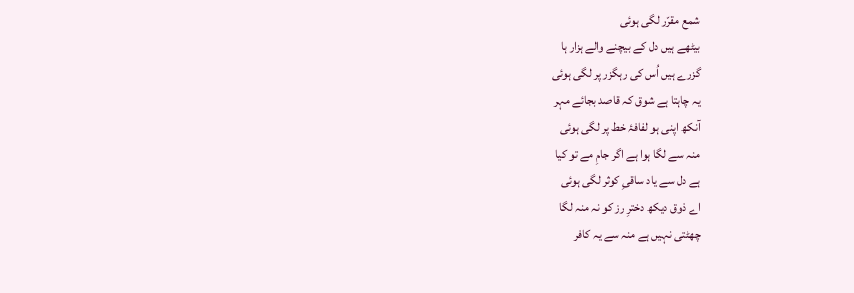شمع مقرّر لگی ہوئی
بیٹھے ہیں دل کے بیچنے والے ہزار ہا
گزرے ہیں اُس کی رہگزر پر لگی ہوئی
یہ چاہتا ہے شوق کہ قاصد بجائے مہر
آنکھ اپنی ہو لفافۂ خط پر لگی ہوئی
منہ سے لگا ہوا ہے اگر جامِ مے تو کیا
ہے دل سے یاد ساقیِ کوثر لگی ہوئی
اے ذوق دیکھ دخترِ رز کو نہ منہ لگا
چھٹتی نہیں ہے منہ سے یہ کافر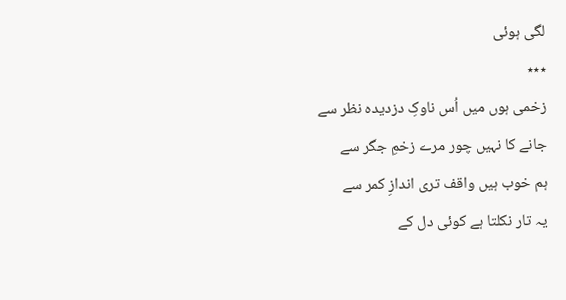لگی ہوئی
٭٭٭
زخمی ہوں میں اُس ناوکِ دزدیدہ نظر سے
جانے کا نہیں چور مرے زخمِ جگر سے
ہم خوب ہیں واقف تری اندازِ کمر سے
یہ تار نکلتا ہے کوئی دل کے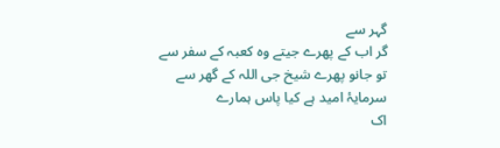گہر سے
گر اب کے پھرے جیتے وہ کعبہ کے سفر سے
تو جانو پھرے شیخ جی اللہ کے گھر سے
سرمایۂ امید ہے کیا پاس ہمارے
اک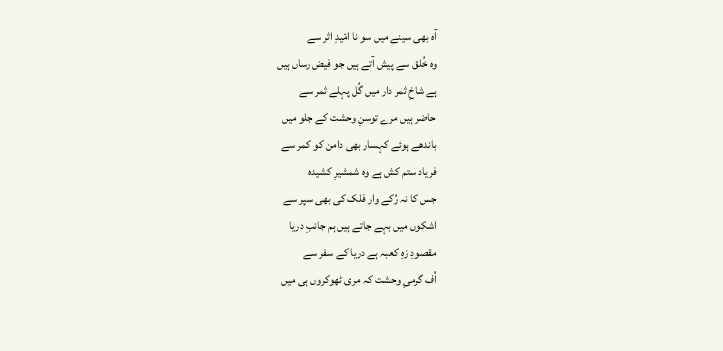آہ بھی سینے میں سو نا امّیدِ اثر سے
وہ خُلق سے پیش آتے ہیں جو فیض رساں ہیں
ہے شاخِ ثمر دار میں گُل پہلے ثمر سے
حاضر ہیں مرے توسنِ وحشت کے جلو میں
باندھے ہوئے کہسار بھی دامن کو کمر سے
فریاد ستم کش ہے وہ شمشیرِ کشیدہ
جس کا نہ رُکے وار فلک کی بھی سپر سے
اشکوں میں بہے جاتے ہیں ہم جانبِ دریا
مقصودِ زہِ کعبہ ہے دریا کے سفر سے
اُف گرمیِ وحشت کہ مری ٹھوکروں ہی میں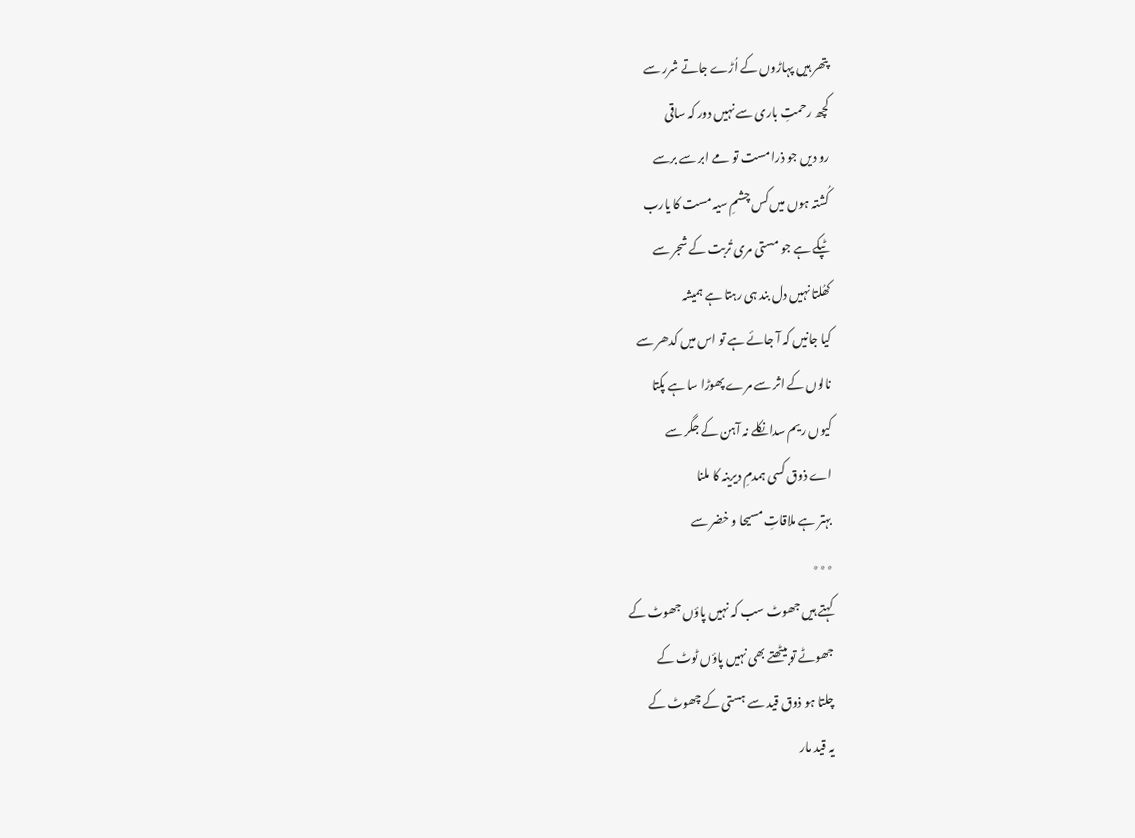پتھر ہیں پہاڑوں کے اُڑے جاتے شرر سے
کچھ رحمتِ باری سے نہیں دور کہ ساقی
رو دیں جو ذرا مست تو مے ابر سے برسے
کُشتہ ہوں میں کس چشمِ سیہ مست کا یارب
ٹپکے ہے جو مستی مری تُربت کے شجر سے
کھُلتا نہیں دل بند ہی رہتا ہے ہمیشہ
کیا جانیں کہ آ جائے ہے تو اس میں کدھر سے
نالوں کے اثر سے مرے پھوڑا سا ہے پکتا
کیوں ریم سدا نکلے نہ آہن کے جگر سے
اے ذوق کسی ہمدمِ دیرینہ کا ملنا
بہتر ہے ملاقاتِ مسیحا و خضر سے
٭٭٭
کہتے ہیں جھوٹ سب کہ نہیں پاؤں جھوٹ کے
جھوٹے تو بیٹھتے بھی نہیں پاؤں ٹوٹ کے
چلتا ہو ذوق قید سے ہستی کے چھوٹ کے
یہ قید مار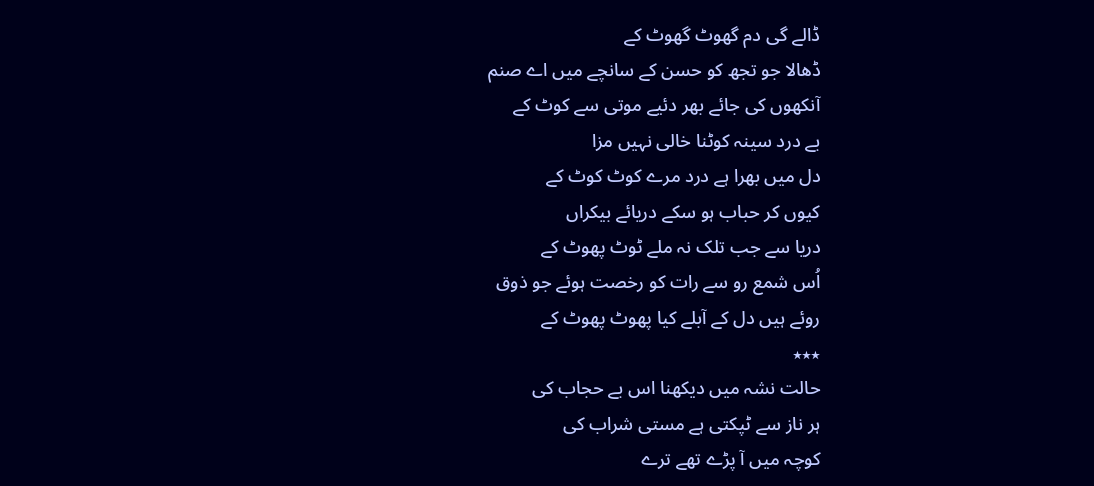ڈالے گی دم گھوٹ گھوٹ کے
ڈھالا جو تجھ کو حسن کے سانچے میں اے صنم
آنکھوں کی جائے بھر دئیے موتی سے کوٹ کے
بے درد سینہ کوٹنا خالی نہیں مزا
دل میں بھرا ہے درد مرے کوٹ کوٹ کے
کیوں کر حباب ہو سکے دریائے بیکراں
دریا سے جب تلک نہ ملے ٹوٹ پھوٹ کے
اُس شمع رو سے رات کو رخصت ہوئے جو ذوق
روئے ہیں دل کے آبلے کیا پھوٹ پھوٹ کے
٭٭٭
حالت نشہ میں دیکھنا اس بے حجاب کی
ہر ناز سے ٹپکتی ہے مستی شراب کی
کوچہ میں آ پڑے تھے ترے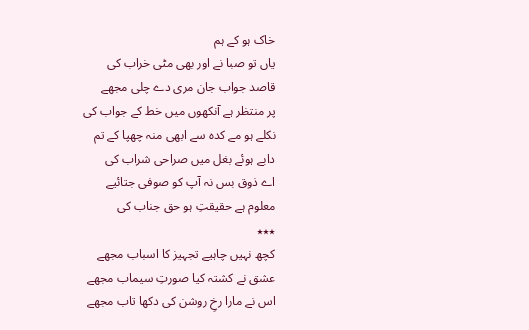خاک ہو کے ہم
یاں تو صبا نے اور بھی مٹی خراب کی
قاصد جواب جان مری دے چلی مجھے
پر منتظر ہے آنکھوں میں خط کے جواب کی
نکلے ہو مے کدہ سے ابھی منہ چھپا کے تم
دابے ہوئے بغل میں صراحی شراب کی
اے ذوق بس نہ آپ کو صوفی جتائیے
معلوم ہے حقیقتِ ہو حق جناب کی
٭٭٭
کچھ نہیں چاہیے تجہیز کا اسباب مجھے
عشق نے کشتہ کیا صورتِ سیماب مجھے
اس نے مارا رخِ روشن کی دکھا تاب مجھے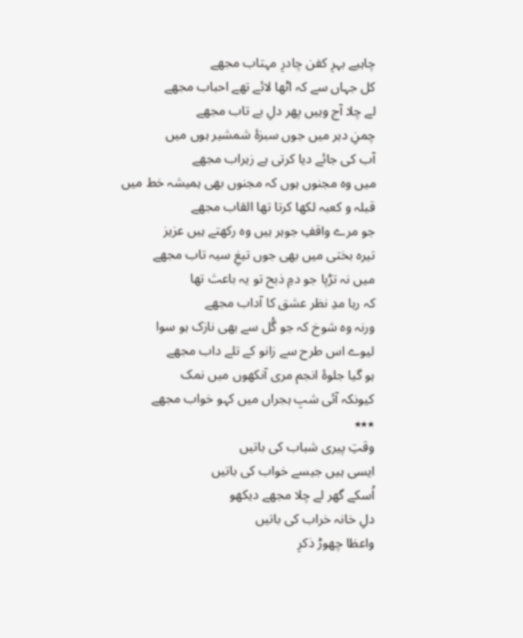چاہیے بہرِ کفن چادرِ مہتاب مجھے
کل جہاں سے کہ اٹھا لائے تھے احباب مجھے
لے چلا آج وہیں پھر دلِ بے تاب مجھے
چمنِ دہر میں جوں سبزۂ شمشیر ہوں میں
آب کی جائے دیا کرتی ہے زہراب مجھے
میں وہ مجنوں ہوں کہ مجنوں بھی ہمیشہ خط میں
قبلہ و کعبہ لکھا کرتا تھا القاب مجھے
جو مرے واقفِ جوہر ہیں وہ رکھتے ہیں عزیز
تیرہ بختی میں بھی جوں تیغِ سیہ تاب مجھے
میں نہ تڑپا جو دمِ ذبح تو یہ باعث تھا
کہ رہا مدِ نظر عشق کا آداب مجھے
ورنہ وہ شوخ کہ جو گُل سے بھی نازک ہو سوا
لیوے اس طرح سے زانو کے تلے داب مجھے
ہو گیا جلوۂ انجم مری آنکھوں میں نمک
کیونکہ آئی شبِ ہجراں میں کہو خواب مجھے
٭٭٭
وقتِ پیری شباب کی باتیں
ایسی ہیں جیسے خواب کی باتیں
اُسکے گھر لے چلا مجھے دیکھو
دلِ خانہ خراب کی باتیں
واعظا چھوڑ ذکرِ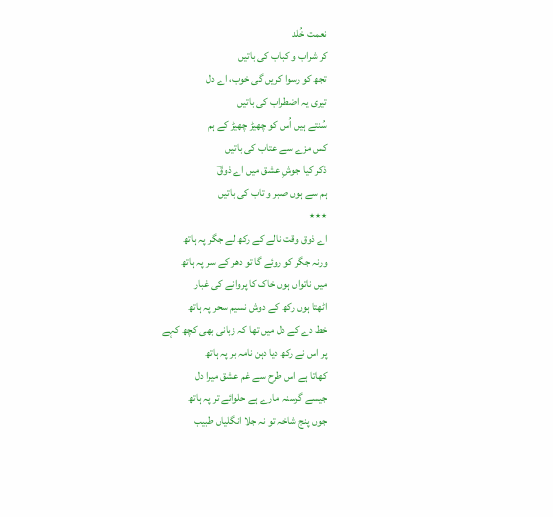نعمت خُلد
کر شراب و کباب کی باتیں
تجھ کو رسوا کریں گی خوب، اے دل
تیری یہ اضطراب کی باتیں
سُنتے ہیں اُس کو چھیڑ چھیڑ کے ہم
کس مزے سے عتاب کی باتیں
ذکر کیا جوشِ عشق میں اے ذوقؔ
ہم سے ہوں صبر و تاب کی باتیں
٭٭٭
اے ذوق وقت نالے کے رکھ لے جگر پہ ہاتھ
ورنہ جگر کو روئے گا تو دھر کے سر پہ ہاتھ
میں ناتواں ہوں خاک کا پروانے کی غبار
اٹھتا ہوں رکھ کے دوش نسیم سحر پہ ہاتھ
خط دے کے دل میں تھا کہ زبانی بھی کچھ کہے
پر اس نے رکھ دیا دہن نامہ بر پہ ہاتھ
کھاتا ہے اس طرح سے غم عشق میرا دل
جیسے گرسنہ مارے ہے حلوائے تر پہ ہاتھ
جوں پنج شاخہ تو نہ جلا انگلیاں طبیب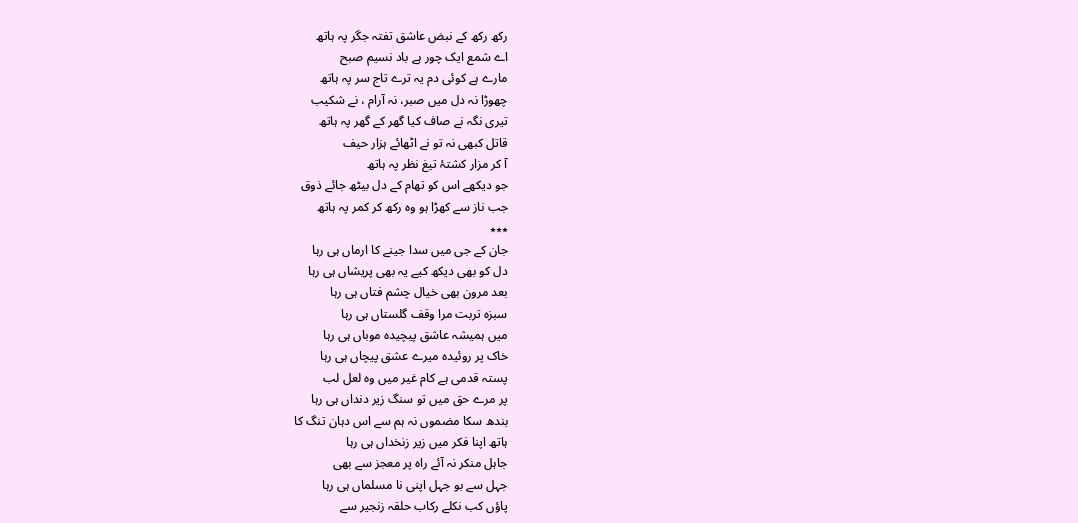رکھ رکھ کے نبض عاشق تفتہ جگر پہ ہاتھ
اے شمع ایک چور ہے باد نسیم صبح
مارے ہے کوئی دم یہ ترے تاج سر پہ ہاتھ
چھوڑا نہ دل میں صبر، نہ آرام ، نے شکیب
تیری نگہ نے صاف کیا گھر کے گھر پہ ہاتھ
قاتل کبھی نہ تو نے اٹھائے ہزار حیف
آ کر مزار کشتۂ تیغ نظر پہ ہاتھ
جو دیکھے اس کو تھام کے دل بیٹھ جائے ذوق
جب ناز سے کھڑا ہو وہ رکھ کر کمر پہ ہاتھ
٭٭٭
جان کے جی میں سدا جینے کا ارماں ہی رہا
دل کو بھی دیکھ کیے یہ بھی پریشاں ہی رہا
بعد مرون بھی خیال چشم فتاں ہی رہا
سبزہ تربت مرا وقف گلستاں ہی رہا
میں ہمیشہ عاشق پیچیدہ موباں ہی رہا
خاک پر روئیدہ میرے عشق پیچاں ہی رہا
پستہ قدمی ہے کام غیر میں وہ لعل لب
پر مرے حق میں تو سنگ زیر دنداں ہی رہا
بندھ سکا مضموں نہ ہم سے اس دہان تنگ کا
ہاتھ اپنا فکر میں زیر زنخداں ہی رہا
جاہل منکر نہ آئے راہ پر معجز سے بھی
جہل سے بو جہل اپنی نا مسلماں ہی رہا
پاؤں کب نکلے رکاب حلقہ زنجیر سے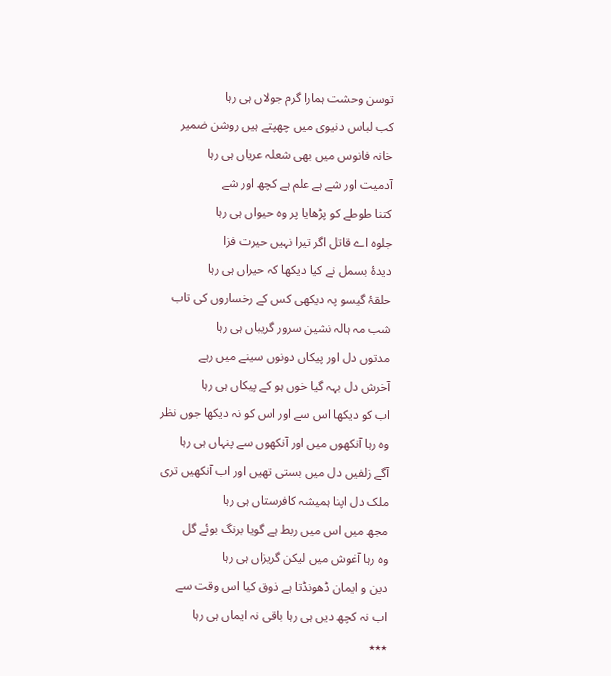توسن وحشت ہمارا گرم جولاں ہی رہا
کب لباس دنیوی میں چھپتے ہیں روشن ضمیر
خانہ فانوس میں بھی شعلہ عریاں ہی رہا
آدمیت اور شے ہے علم ہے کچھ اور شے
کتنا طوطے کو پڑھایا پر وہ حیواں ہی رہا
جلوہ اے قاتل اگر تیرا نہیں حیرت فزا
دیدۂ بسمل نے کیا دیکھا کہ حیراں ہی رہا
حلقۂ گیسو پہ دیکھی کس کے رخساروں کی تاب
شب مہ ہالہ نشین سرور گریباں ہی رہا
مدتوں دل اور پیکاں دونوں سینے میں رہے
آخرش دل بہہ گیا خوں ہو کے پیکاں ہی رہا
اب کو دیکھا اس سے اور اس کو نہ دیکھا جوں نظر
وہ رہا آنکھوں میں اور آنکھوں سے پنہاں ہی رہا
آگے زلفیں دل میں بستی تھیں اور اب آنکھیں تری
ملک دل اپنا ہمیشہ کافرستاں ہی رہا
مجھ میں اس میں ربط ہے گویا برنگ بوئے گل
وہ رہا آغوش میں لیکن گریزاں ہی رہا
دین و ایمان ڈھونڈتا ہے ذوق کیا اس وقت سے
اب نہ کچھ دیں ہی رہا باقی نہ ایماں ہی رہا
٭٭٭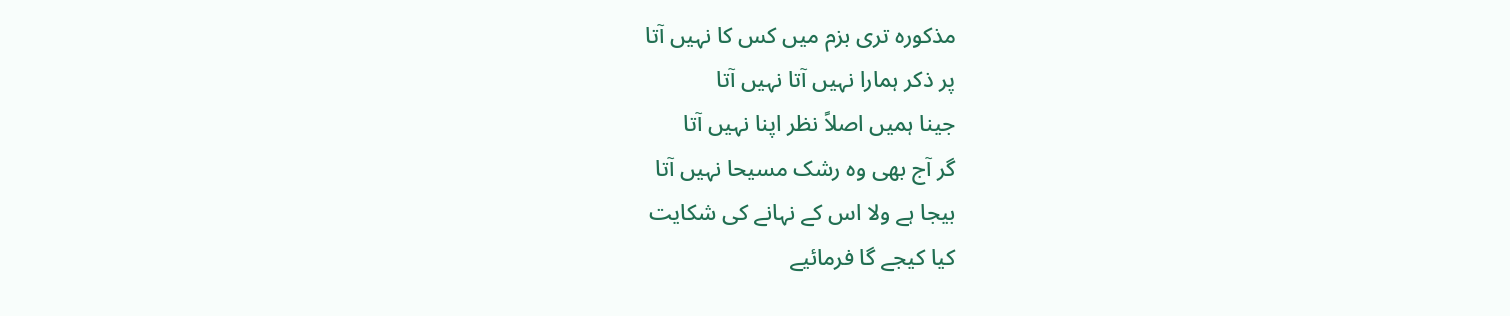مذکورہ تری بزم میں کس کا نہیں آتا
پر ذکر ہمارا نہیں آتا نہیں آتا
جینا ہمیں اصلاً نظر اپنا نہیں آتا
گر آج بھی وہ رشک مسیحا نہیں آتا
بیجا ہے ولا اس کے نہانے کی شکایت
کیا کیجے گا فرمائیے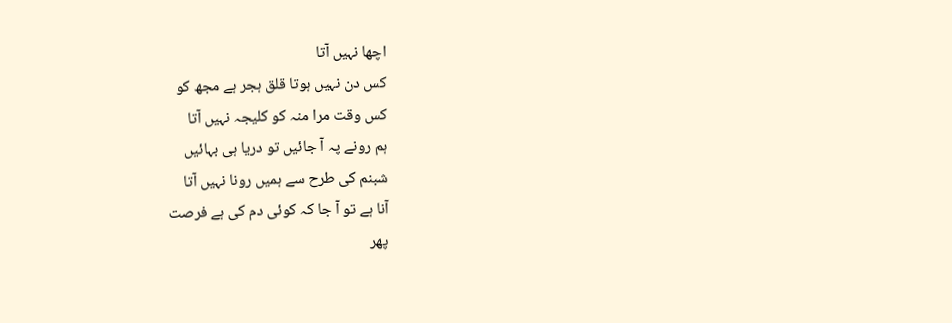اچھا نہیں آتا
کس دن نہیں ہوتا قلق ہجر ہے مجھ کو
کس وقت مرا منہ کو کلیجہ نہیں آتا
ہم رونے پہ آ جائیں تو دریا ہی بہائیں
شبنم کی طرح سے ہمیں رونا نہیں آتا
آنا ہے تو آ جا کہ کوئی دم کی ہے فرصت
پھر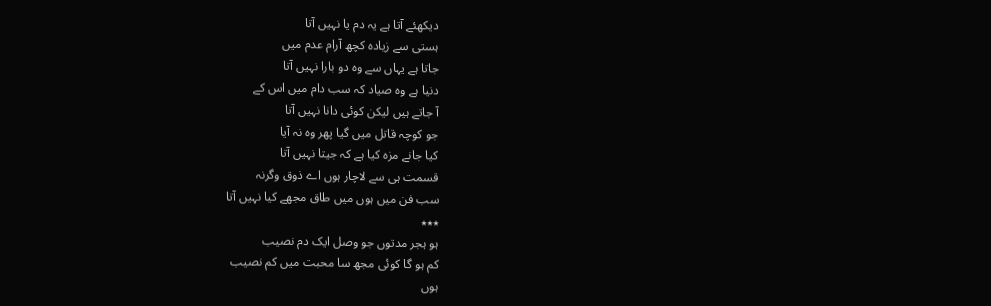دیکھئے آتا ہے یہ دم یا نہیں آتا
ہستی سے زیادہ کچھ آرام عدم میں
جاتا ہے یہاں سے وہ دو بارا نہیں آتا
دنیا ہے وہ صیاد کہ سب دام میں اس کے
آ جاتے ہیں لیکن کوئی دانا نہیں آتا
جو کوچہ قاتل میں گیا پھر وہ نہ آیا
کیا جانے مزہ کیا ہے کہ جیتا نہیں آتا
قسمت ہی سے لاچار ہوں اے ذوق وگرنہ
سب فن میں ہوں میں طاق مجھے کیا نہیں آتا
٭٭٭
ہو ہجر مدتوں جو وصل ایک دم نصیب
کم ہو گا کوئی مجھ سا محبت میں کم نصیب
ہوں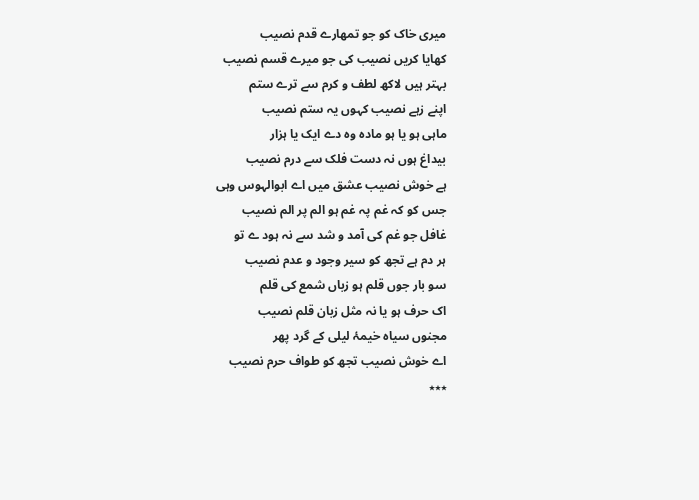میری خاک کو جو تمھارے قدم نصیب
کھایا کریں نصیب کی جو میرے قسم نصیب
بہتر ہیں لاکھ لطف و کرم سے ترے ستم
اپنے زہے نصیب کہوں یہ ستم نصیب
ماہی ہو یا ہو مادہ وہ دے ایک یا ہزار
بیداغ ہوں نہ دست فلک سے درم نصیب
ہے خوش نصیب عشق میں اے ابوالہوس وہی
جس کو کہ غم پہ غم ہو الم پر الم نصیب
غافل جو غم کی آمد و شد سے نہ ہود ے تو
ہر دم ہے تجھ کو سیر وجود و عدم نصیب
سو بار جوں قلم ہو زباں شمع کی قلم
اک حرف ہو یا نہ مثل زبان قلم نصیب
مجنوں سیاہ خیمۂ لیلی کے گرد پھر
اے خوش نصیب تجھ کو طواف حرم نصیب
٭٭٭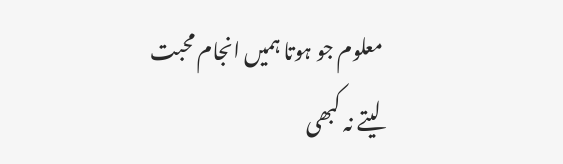معلوم جو ہوتا ہمیں انجام محبت
لیتے نہ کبھی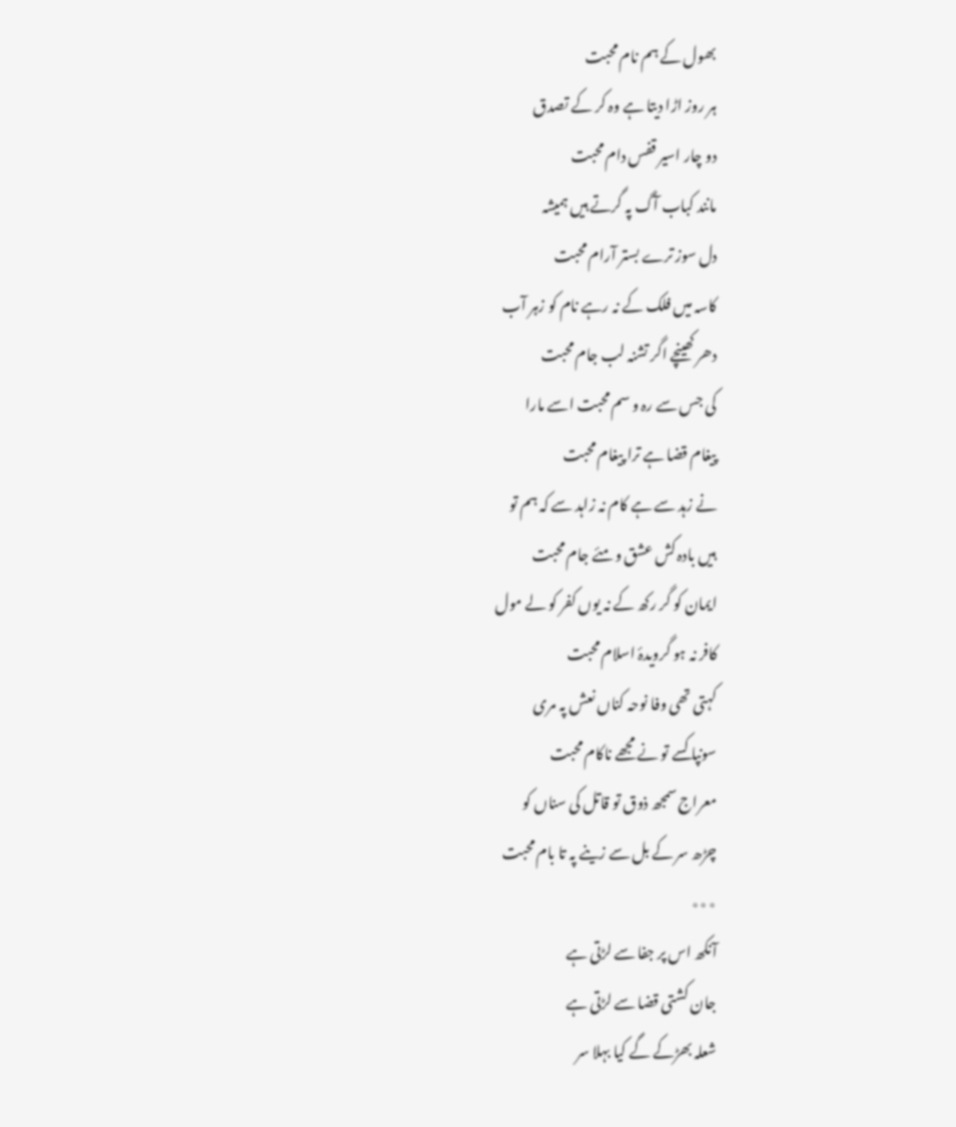بھول کے ہم نام محبت
ہر روز اڑا دیتا ہے وہ کر کے تصدق
دو چار اسیر قفس دام محبت
مانند کباب آگ پہ گرتے ہیں ہمیشہ
دل سوز ترے بستر آرام محبت
کاسہ میں فلک کے نہ رہے نام کو زہر آب
دھر کھینچے اگر تشنہ لب جام محبت
کی جس سے رہ و سم محبت اسے مارا
پیغام قضا ہے ترا پیغام محبت
نے زہد سے ہے کام نہ زاہد سے کہ ہم تو
ہیں بادہ کش عشق و مئے جام محبت
ایمان کو گر رکھ کے نہ یوں کفر کو لے مول
کافر نہ ہو گرویدۂ اسلام محبت
کہتی تھی وفا نوحہ کناں نعش پہ مری
سونپا کسے تو نے مجھے ناکام محبت
معراج سمجھ ذوق تو قاتل کی سناں کو
چڑھ سر کے بل سے زینے پہ تا بام محبت
٭٭٭
آنکھ اس پر جفا سے لڑتی ہے
جان کشتی قضا سے لڑتی ہے
شعلہ بھڑکے گے کیا بہلا سر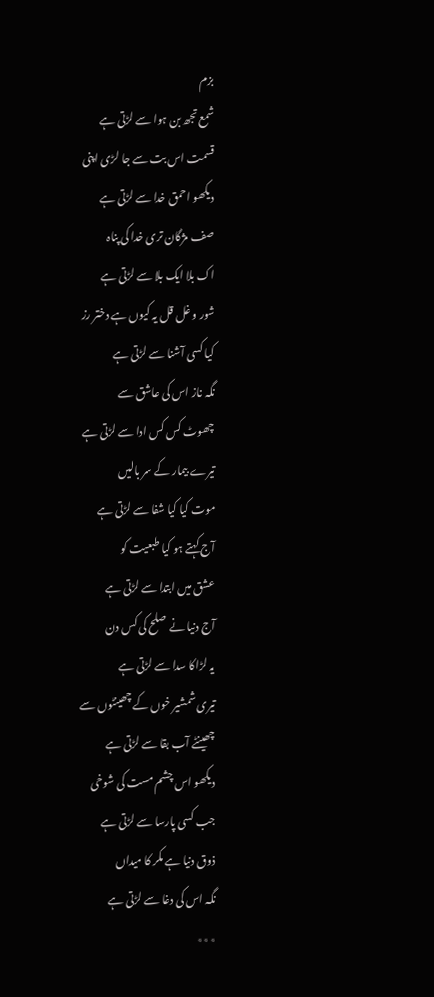بزم
شمع تجھ بن ہوا سے لڑتی ہے
قسمت اس بت سے جا لڑی اپنی
دیکھو احمق خدا سے لڑتی ہے
صف مژگان تری خدا کی پناہ
اک بلا ایک بلا سے لڑتی ہے
شور و غل قل یہ کیوں ہے دختر رز
کیا کسی آشنا سے لڑتی ہے
نگہ ناز اس کی عاشق سے
چھوٹ کس کس ادا سے لڑتی ہے
تیرے بیمار کے سر بالیں
موت کیا کیا شفا سے لڑتی ہے
آج کہتے ہو کیا طبعیت کو
عشق میں ابتدا سے لڑتی ہے
آج دنیا نے صلح کی کس دن
یہ لڑاکا سدا سے لڑتی ہے
تیری شمشیر خوں کے چھینٹوں سے
چھینٹے آب بقا سے لڑتی ہے
دیکھو اس چشم مست کی شوخی
جب کسی پارسا سے لڑتی ہے
ذوق دنیا ہے مکر کا میداں
نگہ اس کی دغا سے لڑتی ہے
٭٭٭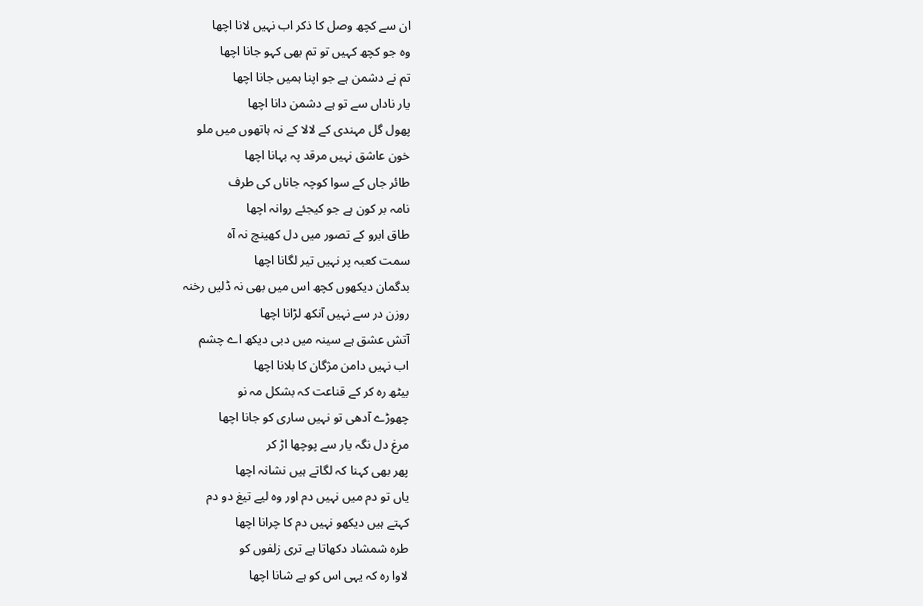ان سے کچھ وصل کا ذکر اب نہیں لانا اچھا
وہ جو کچھ کہیں تو تم بھی کہو جانا اچھا
تم نے دشمن ہے جو اپنا ہمیں جانا اچھا
یار ناداں سے تو ہے دشمن دانا اچھا
پھول گل مہندی کے لالا کے نہ ہاتھوں میں ملو
خون عاشق نہیں مرقد پہ بہانا اچھا
طائر جاں کے سوا کوچہ جاناں کی طرف
نامہ بر کون ہے جو کیجئے روانہ اچھا
طاق ابرو کے تصور میں دل کھینچ نہ آہ
سمت کعبہ پر نہیں تیر لگانا اچھا
بدگمان دیکھوں کچھ اس میں بھی نہ ڈلیں رخنہ
روزن در سے نہیں آنکھ لڑانا اچھا
آتش عشق ہے سینہ میں دبی دیکھ اے چشم
اب نہیں دامن مژگان کا بلانا اچھا
بیٹھ رہ کر کے قناعت کہ بشکل مہ نو
چھوڑے آدھی تو نہیں ساری کو جانا اچھا
مرغ دل نگہ یار سے پوچھا اڑ کر
پھر بھی کہنا کہ لگاتے ہیں نشانہ اچھا
یاں تو دم میں نہیں دم اور وہ لیے تیغ دو دم
کہتے ہیں دیکھو نہیں دم کا چرانا اچھا
طرہ شمشاد دکھاتا ہے تری زلفوں کو
لاوا رہ کہ یہی اس کو ہے شانا اچھا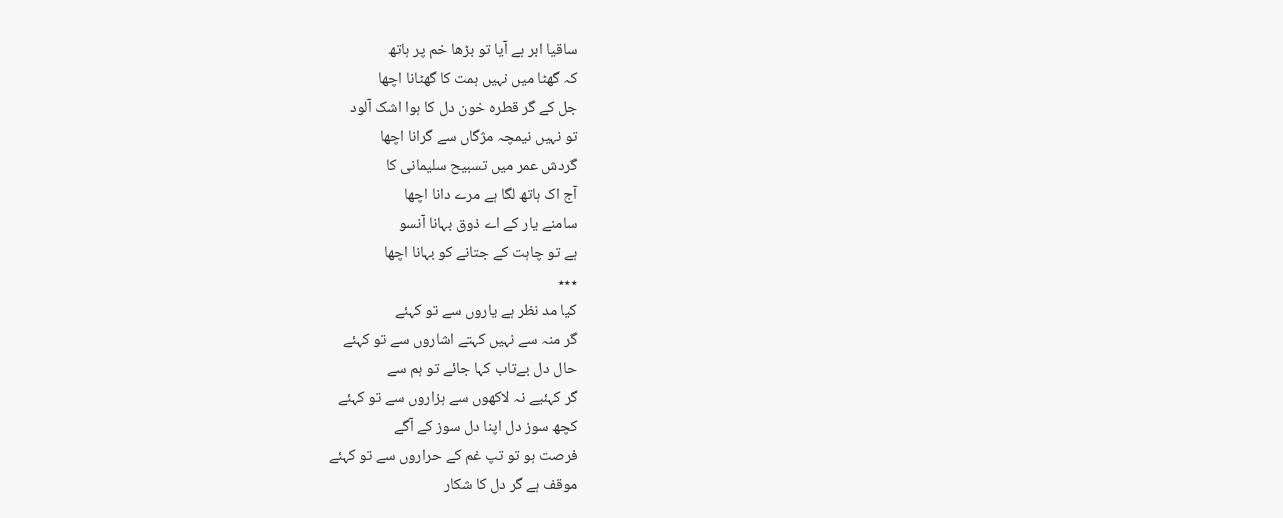ساقیا ابر ہے آیا تو بڑھا خم پر ہاتھ
کہ گھٹا میں نہیں ہمت کا گھٹانا اچھا
جل کے گر قطرہ خون دل کا ہوا اشک آلود
تو نہیں نیمچہ مژگاں سے گرانا اچھا
گردش عمر میں تسبیح سلیمانی کا
آج اک ہاتھ لگا ہے مرے دانا اچھا
سامنے یار کے اے ذوق بہانا آنسو
ہے تو چاہت کے جتانے کو بہانا اچھا
٭٭٭
کیا مد نظر ہے یاروں سے تو کہئے
گر منہ سے نہیں کہتے اشاروں سے تو کہئے
حال دل بےتاب کہا جائے تو ہم سے
گر کہئیے نہ لاکھوں سے ہزاروں سے تو کہئے
کچھ سوز دل اپنا دل سوز کے آگے
فرصت ہو تو تپ غم کے حراروں سے تو کہئے
موقف ہے گر دل کا شکار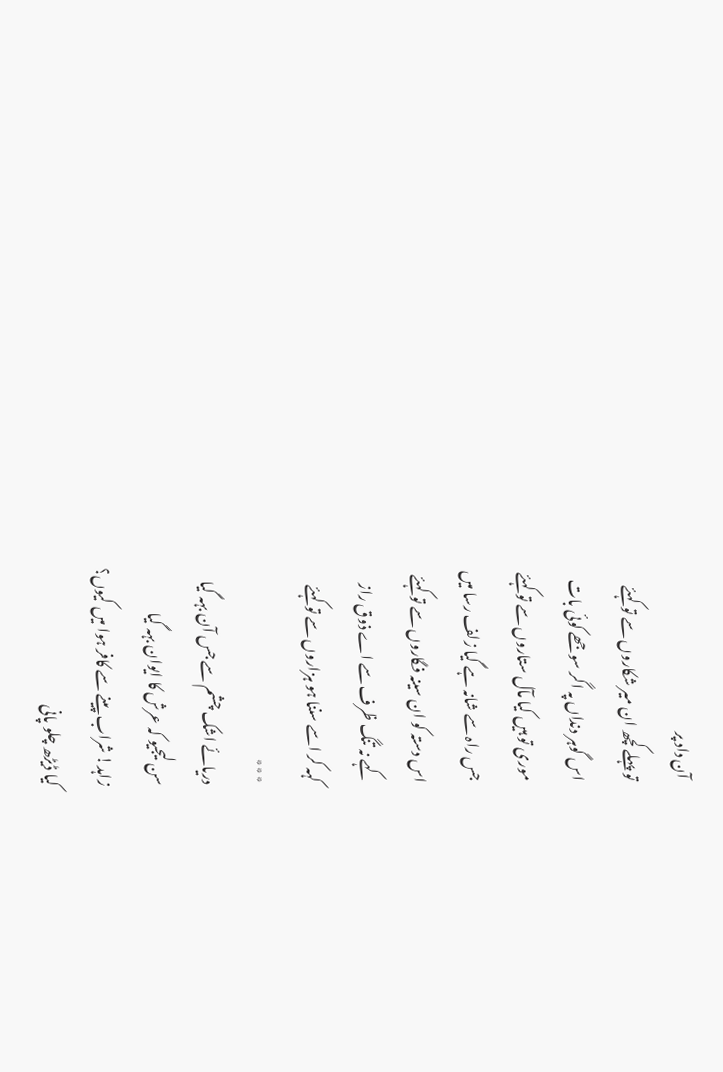آن داد پر
تو پہلے کچھ ان میر شکاروں سے تو کہئے
اس گوہر دنداں پہ اگر سوجھے کوئی بات
موری تو ہیں کیا مآل ستاروں سے تو کہئے
جس راہ سے شانہ ہے گیا زلف رسا میں
اس دستہ کو ان سینہ فگاروں سے تو کہئے
کہے نہ تنگ ظرف سے اے ذوق راز
کہہ کر اسے سننا ہو ہزاروں سے تو کہئے
٭٭٭
دریائے اشک چشم سے جس آن بہہ گیا
سن لیجیو کہ عرش کا ایوان بہہ گیا
زاہد! شراب پینے سے کافر ہوا میں کیوں؟
کیا ڈیڑھ چلو پانی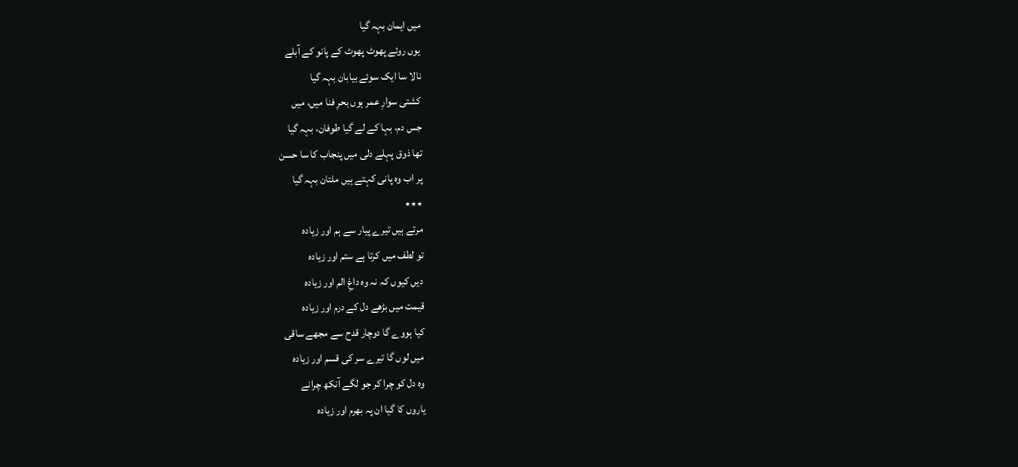میں ایمان بہہ گیا
یوں روئے پھوٹ پھوٹ کے پانو کے آبلے
نالا سا ایک سوئے بیابان بہہ گیا
کشتی سوارِ عمر ہوں بحرِ فنا میں، میں
جس دم، بہا کے لے گیا طوفان، بہہ گیا
تھا ذوق پہلے دلی میں پنجاب کا سا حسن
پر اب وہ پانی کہتے ہیں ملتان بہہ گیا
٭٭٭
مرتے ہیں تیرے پیار سے ہم اور زیادہ
تو لطف میں کرتا ہے ستم اور زیادہ
دیں کیوں کہ نہ وہ داغِ الم اور زیادہ
قیمت میں بڑھے دل کے درم اور زیادہ
کیا ہووے گا دوچار قدح سے مجھے ساقی
میں لوں گا تیرے سر کی قسم اور زیادہ
وہ دل کو چرا کر جو لگے آنکھ چرانے
یاروں کا گیا ان پہ بھرم اور زیادہ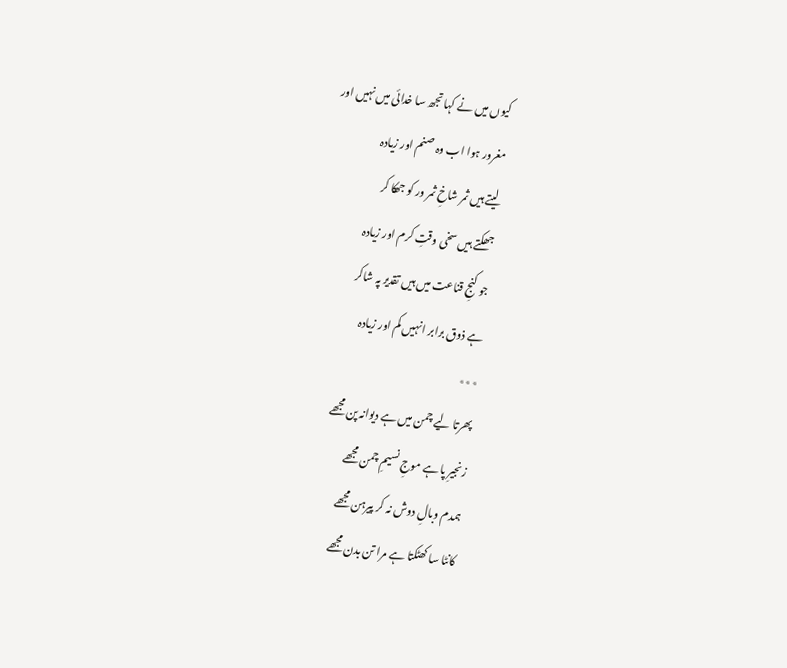کیوں میں نے کہا تجھ سا خدائی میں نہیں اور
مغرور ہوا اب وہ صنم اور زیادہ
لیتے ہیں ثمر شاخِ ثمر ور کو جھکا کر
جھکتے ہیں سخی وقتِ کرم اور زیادہ
جو کنجِ قناعت میں ہیں تقدیر پہ شاکر
ہے ذوق برابر انہیں کم اور زیادہ
٭٭٭
پھرتا لیے چمن میں ہے دیوانہ پن مجھے
زنجیرِ پا ہے موجِ نسیمِ چمن مجھے
ہمدم وبالِ دوش نہ کر پیرہن مجھے
کانٹا سا کھٹکتا ہے مرا تن بدن مجھے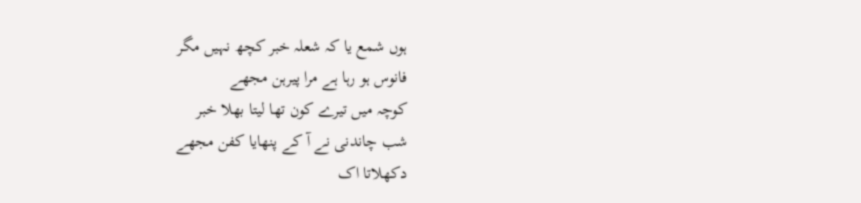ہوں شمع یا کہ شعلہ خبر کچھ نہیں مگر
فانوس ہو رہا ہے مرا پیرہن مجھے
کوچہ میں تیرے کون تھا لیتا بھلا خبر
شب چاندنی نے آ کے پنھایا کفن مجھے
دکھلاتا اک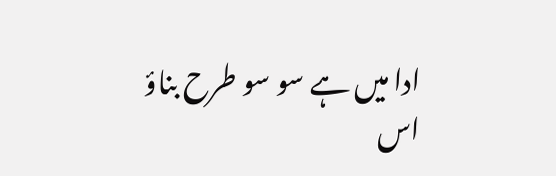ادا میں ہے سو سو طرح بناؤ
اس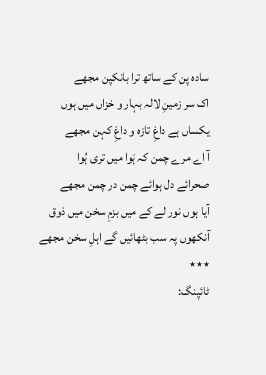سادہ پن کے ساتھ ترا بانکپن مجھے
اک سر زمینِ لالہ بہار و خزاں میں ہوں
یکساں ہے داغِ تازہ و داغِ کہن مجھے
آ اے مرے چمن کہ ہَوا میں تری ہُوا
صحرائے دل ہوائے چمن در چمن مجھے
آیا ہوں نور لے کے میں بزمِ سخن میں ذوق
آنکھوں پہ سب بٹھائیں گے اہلِ سخن مجھے
٭٭٭
ٹائپنگ: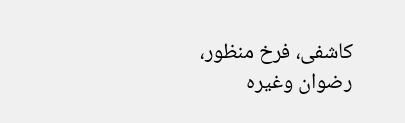کاشفی، فرخ منظور، رضوان وغیرہ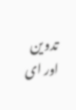تدوین اور ای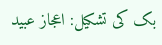بک کی تشکیل: اعجاز عبید